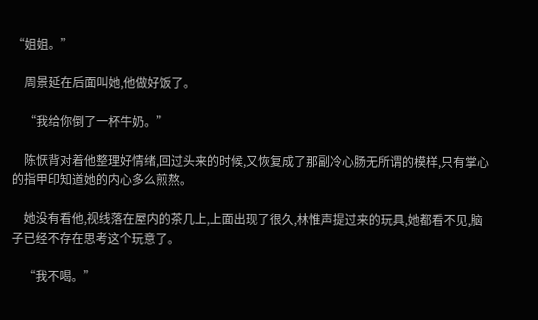“姐姐。”

    周景延在后面叫她,他做好饭了。

    “我给你倒了一杯牛奶。”

    陈恹背对着他整理好情绪,回过头来的时候,又恢复成了那副冷心肠无所谓的模样,只有掌心的指甲印知道她的内心多么煎熬。

    她没有看他,视线落在屋内的茶几上,上面出现了很久,林惟声提过来的玩具,她都看不见,脑子已经不存在思考这个玩意了。

    “我不喝。”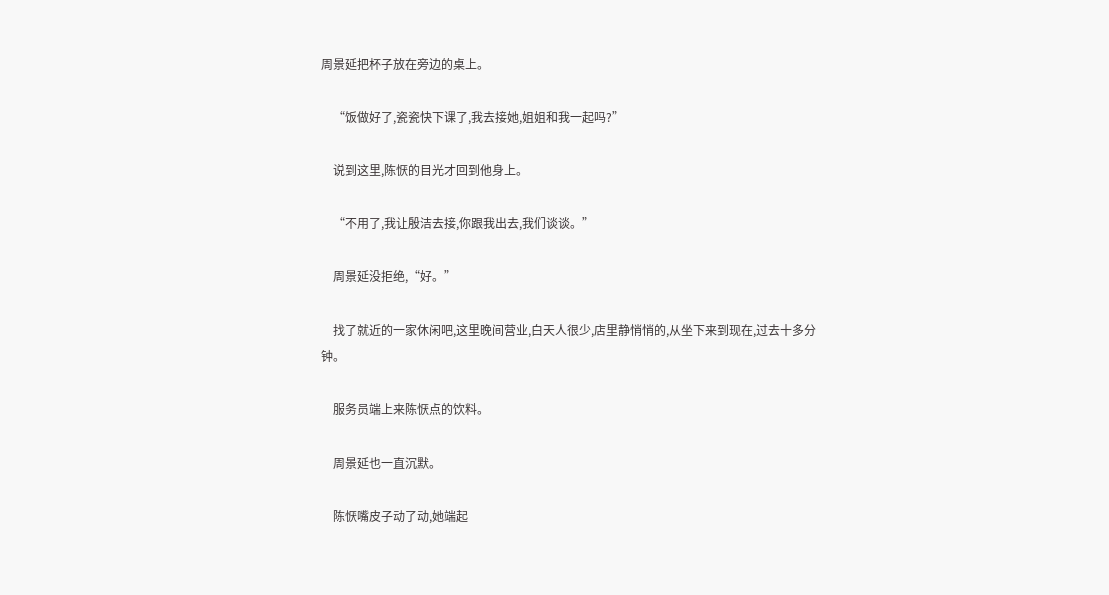周景延把杯子放在旁边的桌上。

    “饭做好了,瓷瓷快下课了,我去接她,姐姐和我一起吗?”

    说到这里,陈恹的目光才回到他身上。

    “不用了,我让殷洁去接,你跟我出去,我们谈谈。”

    周景延没拒绝,“好。”

    找了就近的一家休闲吧,这里晚间营业,白天人很少,店里静悄悄的,从坐下来到现在,过去十多分钟。

    服务员端上来陈恹点的饮料。

    周景延也一直沉默。

    陈恹嘴皮子动了动,她端起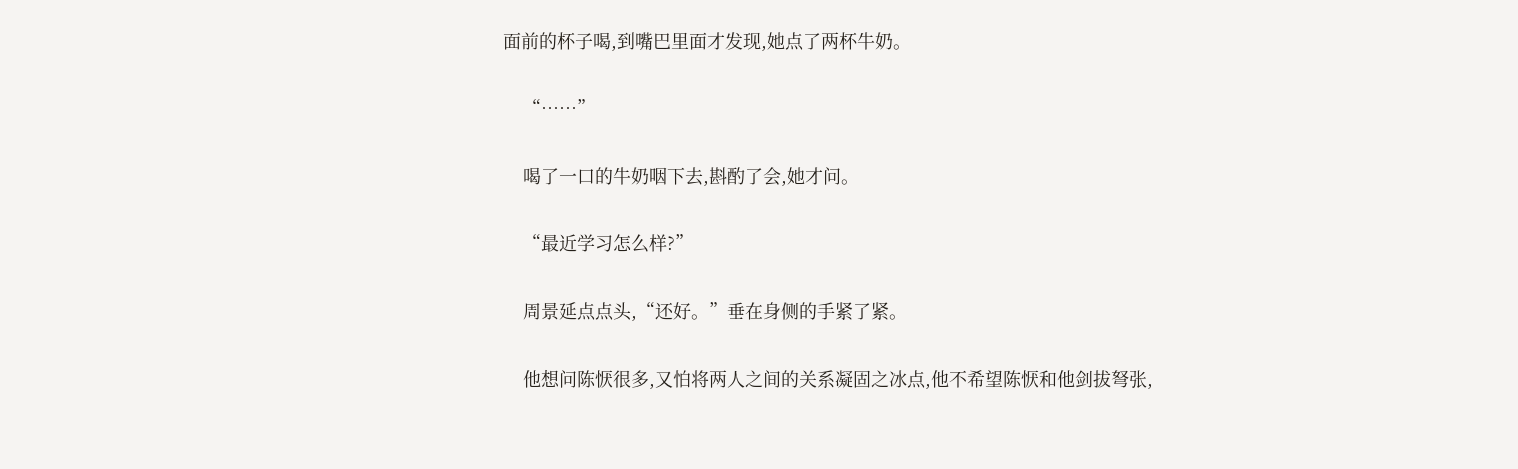面前的杯子喝,到嘴巴里面才发现,她点了两杯牛奶。

    “……”

    喝了一口的牛奶咽下去,斟酌了会,她才问。

    “最近学习怎么样?”

    周景延点点头,“还好。”垂在身侧的手紧了紧。

    他想问陈恹很多,又怕将两人之间的关系凝固之冰点,他不希望陈恹和他剑拔弩张,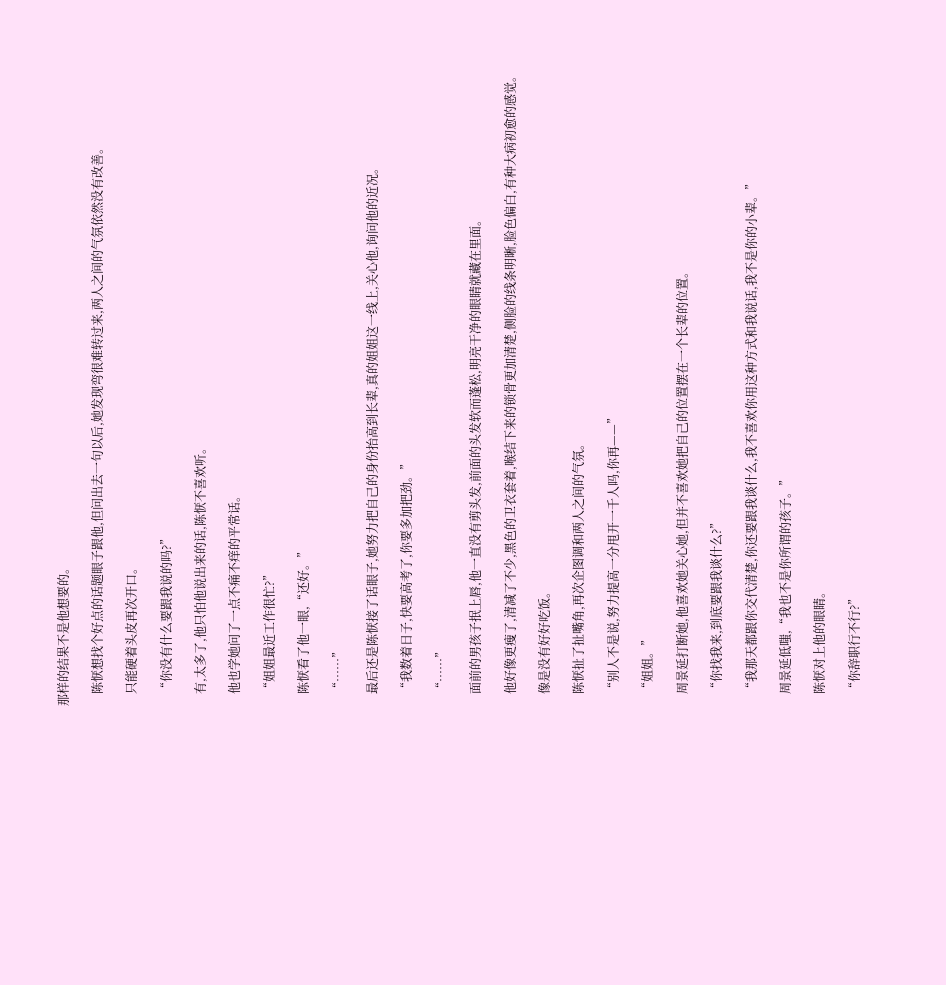那样的结果不是他想要的。

    陈恹想找个好点的话题眼子跟他,但问出去一句以后,她发现弯很难转过来,两人之间的气氛依然没有改善。

    只能硬着头皮再次开口。

    “你没有什么要跟我说的吗?”

    有,太多了,他只怕他说出来的话,陈恹不喜欢听。

    他也学她问了一点不痛不痒的平常话。

    “姐姐最近工作很忙?”

    陈恹看了他一眼,“还好。”

    “……”

    最后还是陈恹接了话眼子,她努力把自己的身份抬高到长辈,真的姐姐这一线上,关心他,询问他的近况。

    “我数着日子,快要高考了,你要多加把劲。”

    “……”

    面前的男孩子抿上唇,他一直没有剪头发,前面的头发软而蓬松,明亮干净的眼睛就藏在里面。

    他好像更瘦了,清减了不少,黑色的卫衣套着,喉结下来的锁骨更加清楚,侧脸的线条明晰,脸色偏白,有种大病初愈的感觉。

    像是没有好好吃饭。

    陈恹扯了扯嘴角,再次企图调和两人之间的气氛。

    “别人不是说,努力提高一分甩开一千人吗,你再——”

    “姐姐。”

    周景延打断她,他喜欢她关心她,但并不喜欢她把自己的位置摆在一个长辈的位置。

    “你找我来,到底要跟我谈什么?”

    “我那天都跟你交代清楚,你还要跟我谈什么,我不喜欢你用这种方式和我说话,我不是你的小辈。”

    周景延低嗤,“我也不是你所谓的孩子。”

    陈恹对上他的眼睛。

    “你辞职行不行?”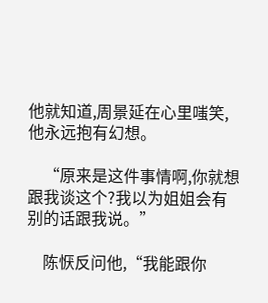他就知道,周景延在心里嗤笑,他永远抱有幻想。

    “原来是这件事情啊,你就想跟我谈这个?我以为姐姐会有别的话跟我说。”

    陈恹反问他,“我能跟你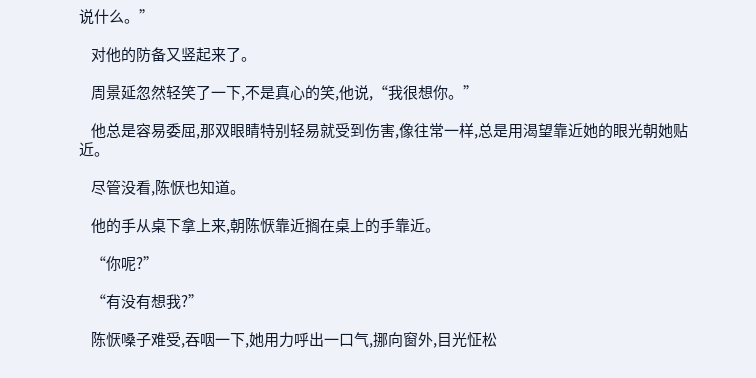说什么。”

    对他的防备又竖起来了。

    周景延忽然轻笑了一下,不是真心的笑,他说,“我很想你。”

    他总是容易委屈,那双眼睛特别轻易就受到伤害,像往常一样,总是用渴望靠近她的眼光朝她贴近。

    尽管没看,陈恹也知道。

    他的手从桌下拿上来,朝陈恹靠近搁在桌上的手靠近。

    “你呢?”

    “有没有想我?”

    陈恹嗓子难受,吞咽一下,她用力呼出一口气,挪向窗外,目光怔松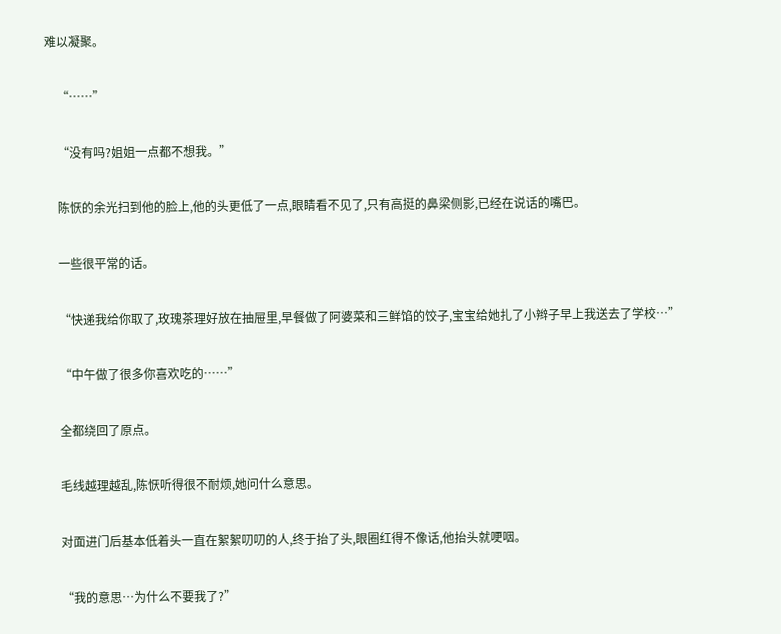难以凝聚。

    “……”

    “没有吗?姐姐一点都不想我。”

    陈恹的余光扫到他的脸上,他的头更低了一点,眼睛看不见了,只有高挺的鼻梁侧影,已经在说话的嘴巴。

    一些很平常的话。

    “快递我给你取了,玫瑰茶理好放在抽屉里,早餐做了阿婆菜和三鲜馅的饺子,宝宝给她扎了小辫子早上我送去了学校…”

    “中午做了很多你喜欢吃的……”

    全都绕回了原点。

    毛线越理越乱,陈恹听得很不耐烦,她问什么意思。

    对面进门后基本低着头一直在絮絮叨叨的人,终于抬了头,眼圈红得不像话,他抬头就哽咽。

    “我的意思…为什么不要我了?”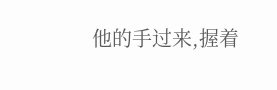他的手过来,握着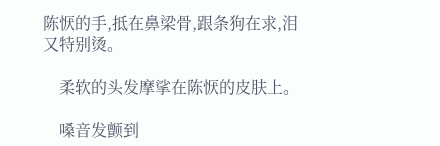陈恹的手,抵在鼻梁骨,跟条狗在求,泪又特别烫。

    柔软的头发摩挲在陈恹的皮肤上。

    嗓音发颤到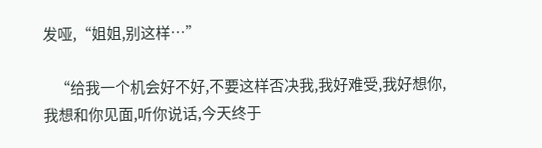发哑,“姐姐,别这样…”

    “给我一个机会好不好,不要这样否决我,我好难受,我好想你,我想和你见面,听你说话,今天终于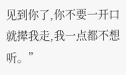见到你了,你不要一开口就撵我走,我一点都不想听。”